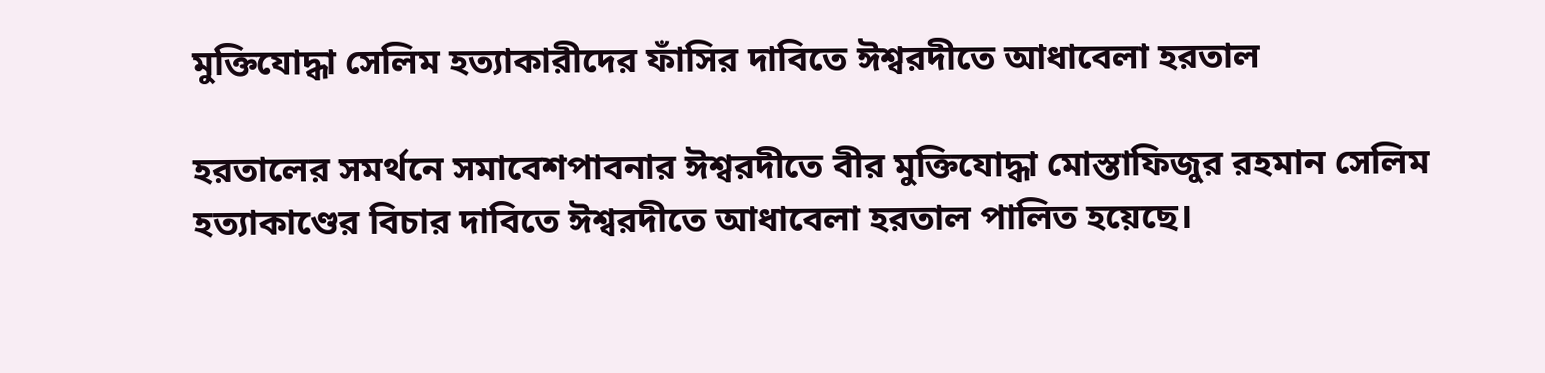মুক্তিযোদ্ধা সেলিম হত্যাকারীদের ফাঁসির দাবিতে ঈশ্বরদীতে আধাবেলা হরতাল

হরতালের সমর্থনে সমাবেশপাবনার ঈশ্বরদীতে বীর মুক্তিযোদ্ধা মোস্তাফিজুর রহমান সেলিম হত্যাকাণ্ডের বিচার দাবিতে ঈশ্বরদীতে আধাবেলা হরতাল পালিত হয়েছে।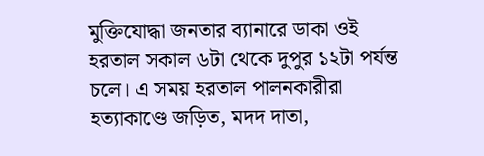মুক্তিযোদ্ধা জনতার ব্যানারে ডাকা ওই হরতাল সকাল ৬টা থেকে দুপুর ১২টা পর্যন্ত চলে। এ সময় হরতাল পালনকারীরা হত্যাকাণ্ডে জড়িত, মদদ দাতা,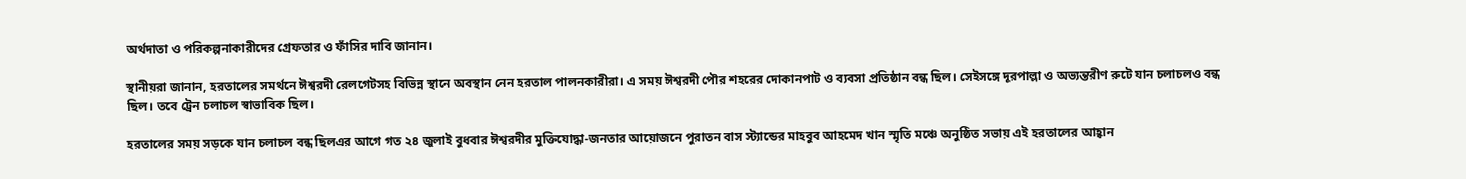অর্থদাতা ও পরিকল্পনাকারীদের গ্রেফতার ও ফাঁসির দাবি জানান।

স্থানীয়রা জানান, হরতালের সমর্থনে ঈশ্বরদী রেলগেটসহ বিভিন্ন স্থানে অবস্থান নেন হরতাল পালনকারীরা। এ সময় ঈশ্বরদী পৌর শহরের দোকানপাট ও ব্যবসা প্রতিষ্ঠান বন্ধ ছিল। সেইসঙ্গে দূরপাল্লা ও অভ্যন্তরীণ রুটে যান চলাচলও বন্ধ ছিল। তবে ট্রেন চলাচল স্বাভাবিক ছিল।

হরতালের সময় সড়কে যান চলাচল বন্ধ ছিলএর আগে গত ২৪ জুলাই বুধবার ঈশ্বরদীর মুক্তিযোদ্ধা-জনতার আয়োজনে পুরাতন বাস স্ট্যান্ডের মাহবুব আহমেদ খান স্মৃতি মঞ্চে অনুষ্ঠিত সভায় এই হরতালের আহ্বান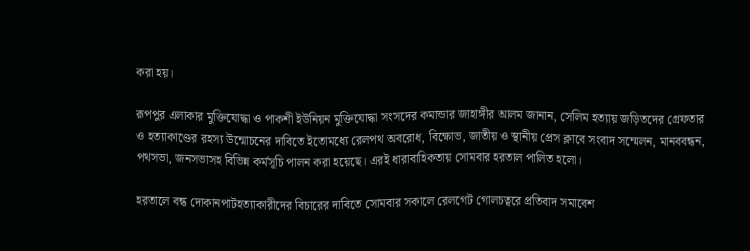করা হয়।

রূপপুর এলাকার মুক্তিযোদ্ধা ও পাকশী ইউনিয়ন মুক্তিযোদ্ধা সংসদের কমান্ডার জাহাঙ্গীর আলম জানান, সেলিম হত্যায় জড়িতদের গ্রেফতার ও হত্যাকাণ্ডের রহস্য উন্মোচনের দাবিতে ইতোমধ্যে রেলপথ অবরোধ, বিক্ষোভ, জাতীয় ও স্থানীয় প্রেস ক্লাবে সংবাদ সম্মেলন, মানববন্ধন, পথসভা, জনসভাসহ বিভিন্ন কর্মসূচি পালন করা হয়েছে। এরই ধারাবাহিকতায় সোমবার হরতাল পালিত হলো।

হরতালে বন্ধ দোকানপাটহত্যাকারীদের বিচারের দাবিতে সোমবার সকালে রেলগেট গোলচত্বরে প্রতিবাদ সমাবেশ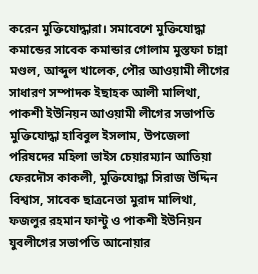করেন মুক্তিযোদ্ধারা। সমাবেশে মুক্তিযোদ্ধা কমান্ডের সাবেক কমান্ডার গোলাম মুস্তফা চান্না মণ্ডল, আব্দুল খালেক, পৌর আওয়ামী লীগের সাধারণ সম্পাদক ইছাহক আলী মালিথা, পাকশী ইউনিয়ন আওয়ামী লীগের সভাপতি মুক্তিযোদ্ধা হাবিবুল ইসলাম, উপজেলা পরিষদের মহিলা ভাইস চেয়ারম্যান আতিয়া ফেরদৌস কাকলী, মুক্তিযোদ্ধা সিরাজ উদ্দিন বিশ্বাস, সাবেক ছাত্রনেতা মুরাদ মালিথা, ফজলুর রহমান ফান্টু ও পাকশী ইউনিয়ন যুবলীগের সভাপতি আনোয়ার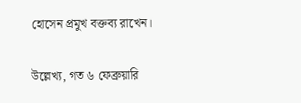হোসেন প্রমুখ বক্তব্য রাখেন।

উল্লেখ্য, গত ৬ ফেব্রুয়ারি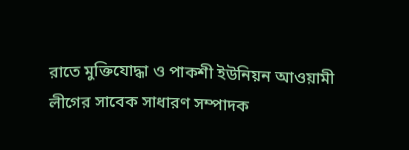রাতে মুক্তিযোদ্ধা ও পাকশী ইউনিয়ন আওয়ামী লীগের সাবেক সাধারণ সম্পাদক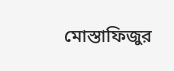মোস্তাফিজুর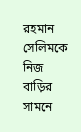রহমান সেলিমকে নিজ বাড়ির সামনে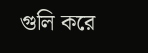গুলি করে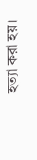হত্যা করা হয়।